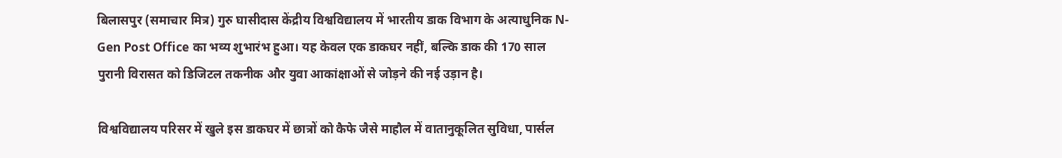बिलासपुर (समाचार मित्र) गुरु घासीदास केंद्रीय विश्वविद्यालय में भारतीय डाक विभाग के अत्याधुनिक N-Gen Post Office का भव्य शुभारंभ हुआ। यह केवल एक डाकघर नहीं, बल्कि डाक की 170 साल पुरानी विरासत को डिजिटल तकनीक और युवा आकांक्षाओं से जोड़ने की नई उड़ान है।

विश्वविद्यालय परिसर में खुले इस डाकघर में छात्रों को कैफे जैसे माहौल में वातानुकूलित सुविधा, पार्सल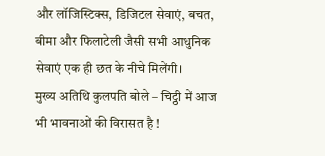और लॉजिस्टिक्स, डिजिटल सेवाएं, बचत, बीमा और फिलाटेली जैसी सभी आधुनिक सेवाएं एक ही छत के नीचे मिलेंगी।
मुख्य अतिथि कुलपति बोले – चिट्ठी में आज भी भावनाओं की विरासत है !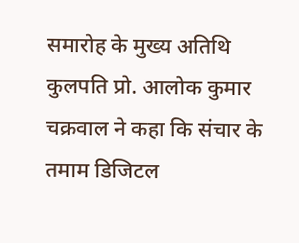समारोह के मुख्य अतिथि कुलपति प्रो. आलोक कुमार चक्रवाल ने कहा कि संचार के तमाम डिजिटल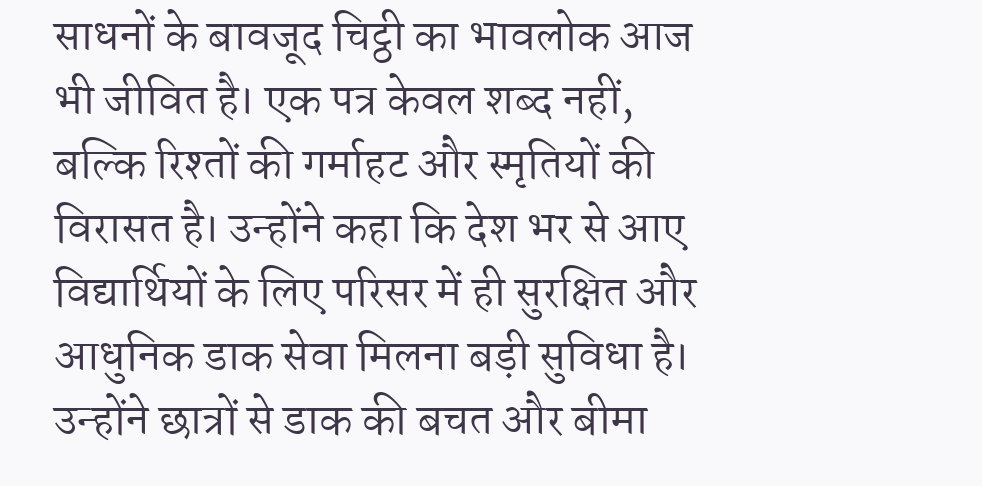साधनों के बावजूद चिट्ठी का भावलोक आज भी जीवित है। एक पत्र केवल शब्द नहीं, बल्कि रिश्तों की गर्माहट और स्मृतियों की विरासत है। उन्होंने कहा कि देश भर से आए विद्यार्थियों के लिए परिसर में ही सुरक्षित और आधुनिक डाक सेवा मिलना बड़ी सुविधा है। उन्होंने छात्रों से डाक की बचत और बीमा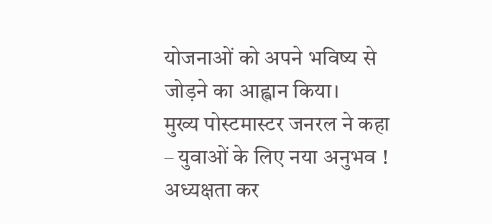योजनाओं को अपने भविष्य से जोड़ने का आह्वान किया।
मुख्य पोस्टमास्टर जनरल ने कहा – युवाओं के लिए नया अनुभव !
अध्यक्षता कर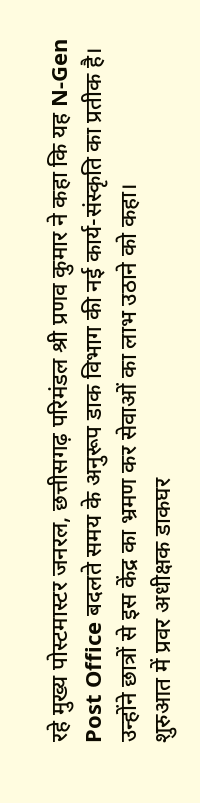रहे मुख्य पोस्टमास्टर जनरल, छत्तीसगढ़ परिमंडल श्री प्रणव कुमार ने कहा कि यह N-Gen Post Office बदलते समय के अनुरूप डाक विभाग की नई कार्य-संस्कृति का प्रतीक है। उन्होंने छात्रों से इस केंद्र का भ्रमण कर सेवाओं का लाभ उठाने को कहा।
शुरुआत में प्रवर अधीक्षक डाकघर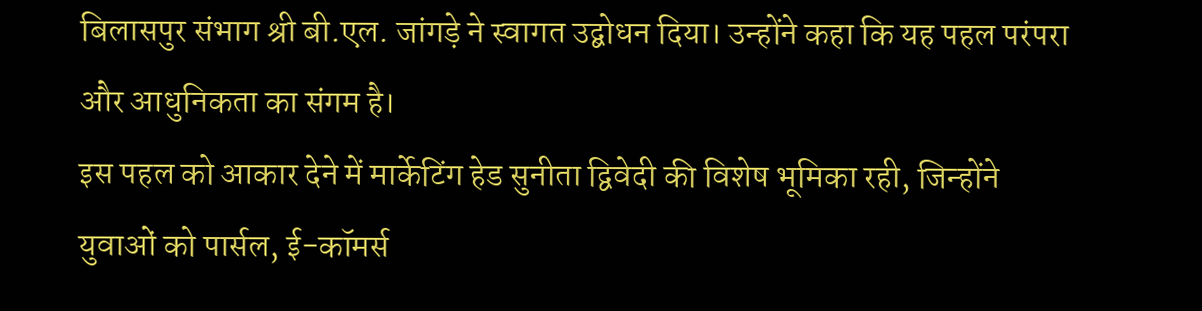बिलासपुर संभाग श्री बी.एल. जांगड़े ने स्वागत उद्बोधन दिया। उन्होंने कहा कि यह पहल परंपरा और आधुनिकता का संगम है।
इस पहल को आकार देने में मार्केटिंग हेड सुनीता द्विवेदी की विशेष भूमिका रही, जिन्होंने युवाओं को पार्सल, ई-कॉमर्स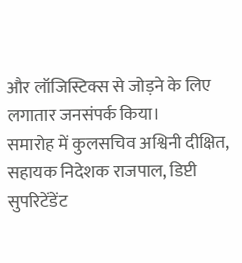और लॉजिस्टिक्स से जोड़ने के लिए लगातार जनसंपर्क किया।
समारोह में कुलसचिव अश्विनी दीक्षित, सहायक निदेशक राजपाल, डिप्टी सुपरिटेंडेंट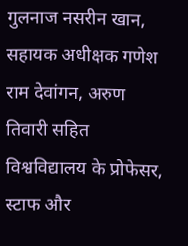गुलनाज नसरीन खान, सहायक अधीक्षक गणेश राम देवांगन, अरुण तिवारी सहित विश्वविद्यालय के प्रोफेसर, स्टाफ और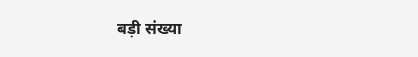बड़ी संख्या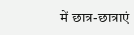में छात्र-छात्राएं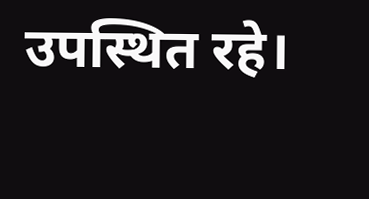उपस्थित रहे।